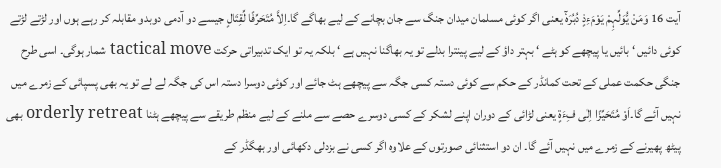آیت 16 وَمَنْ یُّوَلِّہِمْ یَوْمَءِذٍ دُبُرَہٗٓ یعنی اگر کوئی مسلمان میدان جنگ سے جان بچانے کے لیے بھاگے گا۔اِلاَّ مُتَحَرِّفًا لِّقِتَالٍ جیسے دو آدمی دوبدو مقابلہ کر رہے ہوں اور لڑتے لڑتے کوئی دائیں ‘ بائیں یا پیچھے کو ہٹے ‘ بہتر داؤ کے لیے پینترا بدلے تو یہ بھاگنا نہیں ہے ‘ بلکہ یہ تو ایک تدبیراتی حرکت tactical move شمار ہوگی۔ اسی طرح جنگی حکمت عملی کے تحت کمانڈر کے حکم سے کوئی دستہ کسی جگہ سے پیچھے ہٹ جائے اور کوئی دوسرا دستہ اس کی جگہ لے لے تو یہ بھی پسپائی کے زمرے میں نہیں آئے گا۔اَوْ مُتَحَیِّزًا اِلٰی فِءَۃٍ یعنی لڑائی کے دوران اپنے لشکر کے کسی دوسرے حصے سے ملنے کے لیے منظم طریقے سے پیچھے ہٹنا orderly retreat بھی پیٹھ پھیرنے کے زمرے میں نہیں آئے گا۔ ان دو استثنائی صورتوں کے علاوہ اگر کسی نے بزدلی دکھائی اور بھگڈر کے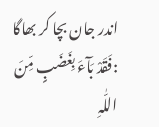اندر جان بچا کر بھاگا :فَقَدْ بَآءَ بِغَضَبٍ مِّنَ اللّٰہِ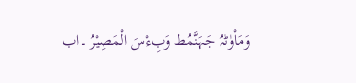وَمَاْوٰٹہُ جَہَنَّمُط وَبِءْسَ الْمَصِیْرُ ۔اب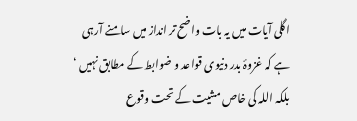اگلی آیات میں یہ بات واضح تر انداز میں سامنے آرہی ہے کہ غزوۂ بدر دنیوی قواعد و ضوابط کے مطابق نہیں ‘ بلکہ اللہ کی خاص مشیت کے تحت وقوع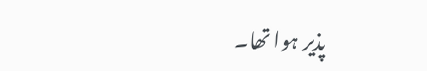پذیر ہوا تھا۔